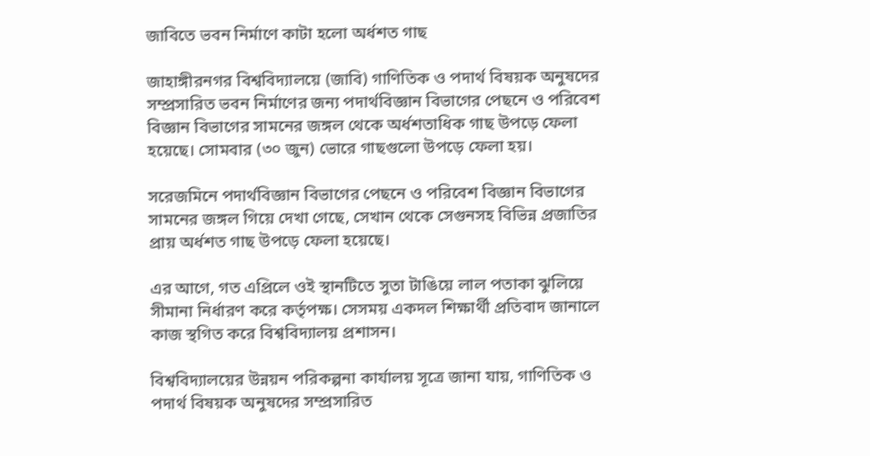জাবিতে ভবন নির্মাণে কাটা হলো অর্ধশত গাছ

জাহাঙ্গীরনগর বিশ্ববিদ্যালয়ে (জাবি) গাণিতিক ও পদার্থ বিষয়ক অনুষদের সম্প্রসারিত ভবন নির্মাণের জন্য পদার্থবিজ্ঞান বিভাগের পেছনে ও পরিবেশ বিজ্ঞান বিভাগের সামনের জঙ্গল থেকে অর্ধশতাধিক গাছ উপড়ে ফেলা হয়েছে। সোমবার (৩০ জুন) ভোরে গাছগুলো উপড়ে ফেলা হয়।

সরেজমিনে পদার্থবিজ্ঞান বিভাগের পেছনে ও পরিবেশ বিজ্ঞান বিভাগের সামনের জঙ্গল গিয়ে দেখা গেছে, সেখান থেকে সেগুনসহ বিভিন্ন প্রজাতির প্রায় অর্ধশত গাছ উপড়ে ফেলা হয়েছে।

এর আগে, গত এপ্রিলে ওই স্থানটিতে সুতা টাঙিয়ে লাল পতাকা ঝুলিয়ে সীমানা নির্ধারণ করে কর্তৃপক্ষ। সেসময় একদল শিক্ষার্থী প্রতিবাদ জানালে কাজ স্থগিত করে বিশ্ববিদ্যালয় প্রশাসন।

বিশ্ববিদ্যালয়ের উন্নয়ন পরিকল্পনা কার্যালয় সূত্রে জানা যায়, গাণিতিক ও পদার্থ বিষয়ক অনুষদের সম্প্রসারিত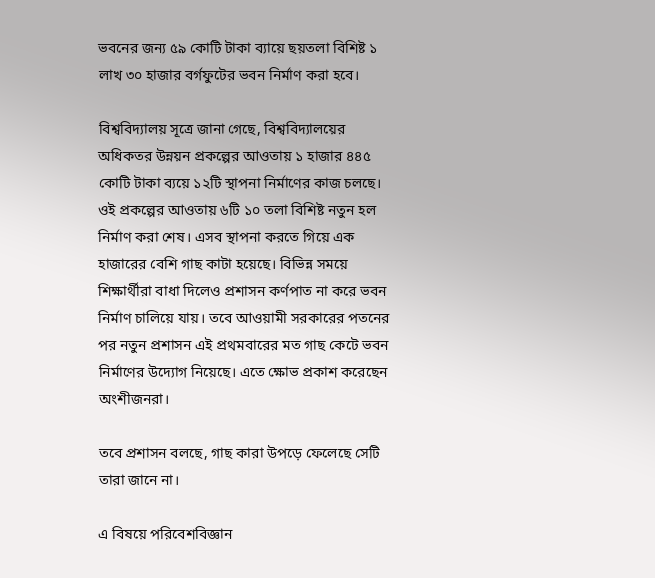ভবনের জন্য ৫৯ কোটি টাকা ব্যায়ে ছয়তলা বিশিষ্ট ১ লাখ ৩০ হাজার বর্গফুটের ভবন নির্মাণ করা হবে।

বিশ্ববিদ্যালয় সূত্রে জানা গেছে, বিশ্ববিদ্যালয়ের অধিকতর উন্নয়ন প্রকল্পের আওতায় ১ হাজার ৪৪৫ কোটি টাকা ব্যয়ে ১২টি স্থাপনা নির্মাণের কাজ চলছে। ওই প্রকল্পের আওতায় ৬টি ১০ তলা বিশিষ্ট নতুন হল নির্মাণ করা শেষ। এসব স্থাপনা করতে গিয়ে এক হাজারের বেশি গাছ কাটা হয়েছে। বিভিন্ন সময়ে শিক্ষার্থীরা বাধা দিলেও প্রশাসন কর্ণপাত না করে ভবন নির্মাণ চালিয়ে যায়। তবে আওয়ামী সরকারের পতনের পর নতুন প্রশাসন এই প্রথমবারের মত গাছ কেটে ভবন নির্মাণের উদ্যোগ নিয়েছে। এতে ক্ষোভ প্রকাশ করেছেন অংশীজনরা।

তবে প্রশাসন বলছে, গাছ কারা উপড়ে ফেলেছে সেটি তারা জানে না।

এ বিষয়ে পরিবেশবিজ্ঞান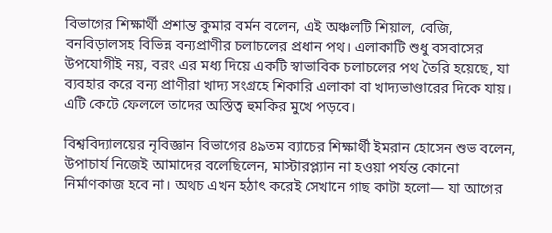বিভাগের শিক্ষার্থী প্রশান্ত কুমার বর্মন বলেন, এই অঞ্চলটি শিয়াল, বেজি, বনবিড়ালসহ বিভিন্ন বন্যপ্রাণীর চলাচলের প্রধান পথ। এলাকাটি শুধু বসবাসের উপযোগীই নয়, বরং এর মধ্য দিয়ে একটি স্বাভাবিক চলাচলের পথ তৈরি হয়েছে, যা ব্যবহার করে বন্য প্রাণীরা খাদ্য সংগ্রহে শিকারি এলাকা বা খাদ্যভাণ্ডারের দিকে যায়। এটি কেটে ফেললে তাদের অস্তিত্ব হুমকির মুখে পড়বে।

বিশ্ববিদ্যালয়ের নৃবিজ্ঞান বিভাগের ৪৯তম ব্যাচের শিক্ষার্থী ইমরান হোসেন শুভ বলেন, উপাচার্য নিজেই আমাদের বলেছিলেন, মাস্টারপ্ল্যান না হওয়া পর্যন্ত কোনো নির্মাণকাজ হবে না। অথচ এখন হঠাৎ করেই সেখানে গাছ কাটা হলো— যা আগের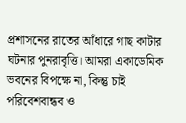প্রশাসনের রাতের আঁধারে গাছ কাটার ঘটনার পুনরাবৃত্তি। আমরা একাডেমিক ভবনের বিপক্ষে না, কিন্তু চাই পরিবেশবান্ধব ও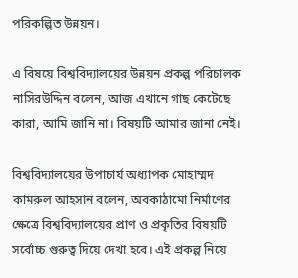পরিকল্পিত উন্নয়ন।

এ বিষয়ে বিশ্ববিদ্যালয়ের উন্নয়ন প্রকল্প পরিচালক নাসিরউদ্দিন বলেন, আজ এখানে গাছ কেটেছে কারা, আমি জানি না। বিষয়টি আমার জানা নেই।

বিশ্ববিদ্যালয়ের উপাচার্য অধ্যাপক মোহাম্মদ কামরুল আহসান বলেন, অবকাঠামো নির্মাণের ক্ষেত্রে বিশ্ববিদ্যালয়ের প্রাণ ও প্রকৃতির বিষয়টি সর্বোচ্চ গুরুত্ব দিয়ে দেখা হবে। এই প্রকল্প নিয়ে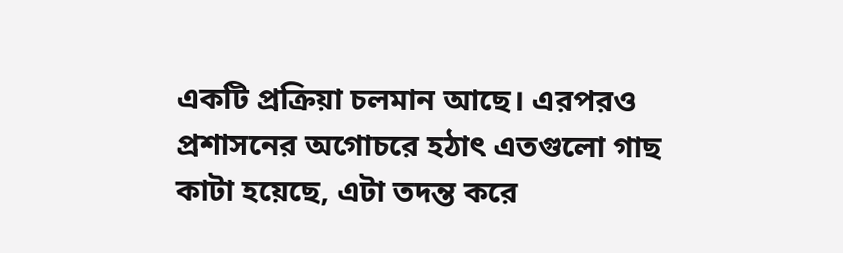একটি প্রক্রিয়া চলমান আছে। এরপরও প্রশাসনের অগোচরে হঠাৎ এতগুলো গাছ কাটা হয়েছে, এটা তদন্ত করে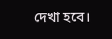দেখা হবে।